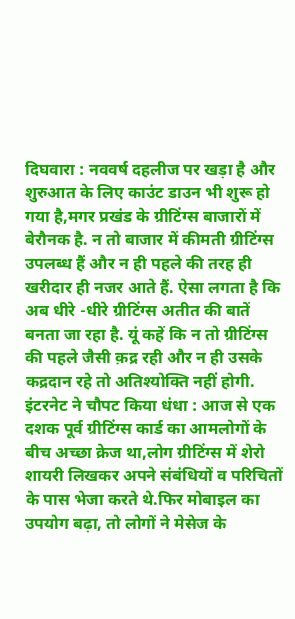दिघवारा : नववर्ष दहलीज पर खड़ा है और शुरुआत के लिए काउंट डाउन भी शुरू हो गया है,मगर प्रखंड के ग्रीटिंग्स बाजारों में बेरौनक है. न तो बाजार में कीमती ग्रीटिंग्स उपलब्ध हैं और न ही पहले की तरह ही खरीदार ही नजर आते हैं. ऐसा लगता है कि अब धीरे -धीरे ग्रीटिंग्स अतीत की बातें बनता जा रहा है. यूं कहें कि न तो ग्रीटिंग्स की पहले जैसी क़द्र रही और न ही उसके कद्रदान रहे तो अतिश्योक्ति नहीं होगी.
इंटरनेट ने चौपट किया धंधा : आज से एक दशक पूर्व ग्रीटिंग्स कार्ड का आमलोगों के बीच अच्छा क्रेज था,लोग ग्रीटिंग्स में शेरो शायरी लिखकर अपने संबंधियों व परिचितों के पास भेजा करते थे.फिर मोबाइल का उपयोग बढ़ा, तो लोगों ने मेसेज के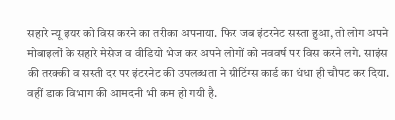सहारे न्यू इयर को विस करने का तरीका अपनाया. फिर जब इंटरनेट सस्ता हुआ, तो लोग अपने मोबाइलों के सहारे मेसेज व वीडियो भेज कर अपने लोगों को नववर्ष पर विस करने लगे. साइंस की तरक्की व सस्ती दर पर इंटरनेट की उपलब्धता ने ग्रीटिंग्स कार्ड का धंधा ही चौपट कर दिया. वहीं डाक विभाग की आमदनी भी कम हो गयी है.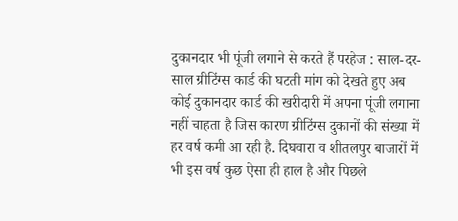दुकानदार भी पूंजी लगाने से करते हैं परहेज : साल-दर-साल ग्रीटिंग्स कार्ड की घटती मांग को देखते हुए अब कोई दुकानदार कार्ड की खरीदारी में अपना पूंजी लगाना नहीं चाहता है जिस कारण ग्रीटिंग्स दुकानों की संख्या में हर वर्ष कमी आ रही है. दिघवारा व शीतलपुर बाजारों में भी इस वर्ष कुछ ऐसा ही हाल है और पिछले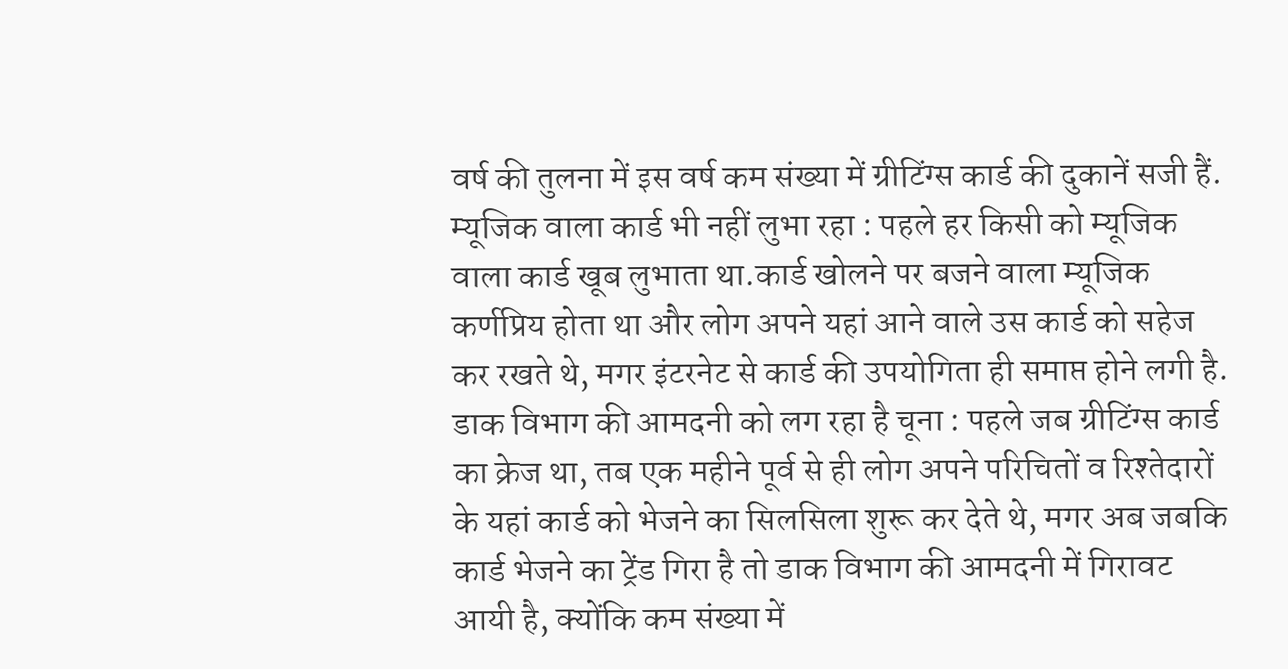वर्ष की तुलना में इस वर्ष कम संख्या में ग्रीटिंग्स कार्ड की दुकानें सजी हैं.
म्यूजिक वाला कार्ड भी नहीं लुभा रहा : पहले हर किसी को म्यूजिक वाला कार्ड खूब लुभाता था.कार्ड खोलने पर बजने वाला म्यूजिक कर्णप्रिय होता था और लोग अपने यहां आने वाले उस कार्ड को सहेज कर रखते थे, मगर इंटरनेट से कार्ड की उपयोगिता ही समाप्त होने लगी है.
डाक विभाग की आमदनी को लग रहा है चूना : पहले जब ग्रीटिंग्स कार्ड का क्रेज था, तब एक महीने पूर्व से ही लोग अपने परिचितों व रिश्तेदारों के यहां कार्ड को भेजने का सिलसिला शुरू कर देते थे, मगर अब जबकि कार्ड भेजने का ट्रेंड गिरा है तो डाक विभाग की आमदनी में गिरावट आयी है, क्योंकि कम संख्या में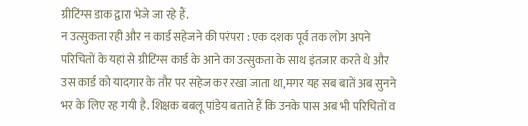ग्रीटिंग्स डाक द्वारा भेजे जा रहे हैं.
न उत्सुकता रही और न कार्ड सहेजने की परंपरा : एक दशक पूर्व तक लोग अपने परिचितों के यहां से ग्रीटिंग्स कार्ड के आने का उत्सुकता के साथ इंतजार करते थे और उस कार्ड को यादगार के तौर पर सहेज कर रखा जाता था,मगर यह सब बातें अब सुनने भर के लिए रह गयी है. शिक्षक बबलू पांडेय बताते हैं कि उनके पास अब भी परिचितों व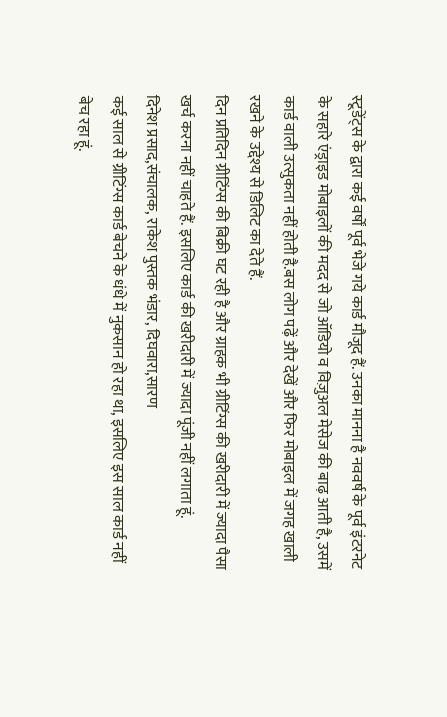स्टूडेंट्स के द्वारा कई वर्षों पूर्व भेजे गये कार्ड मौजूद हैं. उनका मानना है नववर्ष के पूर्व इंटरनेट के सहारे एंड्राइड मोबाइलों की मदद से जो ऑडियो व विज़ुअल मेसेज की बाढ़ आती है, उसमें कार्ड वाली उत्सुकता नहीं होती है.बस लोग पढ़ें और देखें और फिर मोबाइल में जगह खाली रखने के उद्देश्य से डिलिट का देते हैं.
दिन प्रतिदिन ग्रीटिंग्स की बिक्री घट रही है और ग्राहक भी ग्रीटिंग्स की खरीदारी में ज्यादा पैसा खर्च करना नहीं चाहते हैं. इसलिए कार्ड की खरीदारी में ज्यादा पूंजी नहीं लगाता हूं.
दिनेश प्रसाद,संचालक, राकेश पुस्तक भंडार, दिघवारा,सारण
कई साल से ग्रीटिंग्स कार्ड बेचने के धंधे में नुकसान हो रहा था, इसलिए इस साल कार्ड नहीं बेच रहा हूं.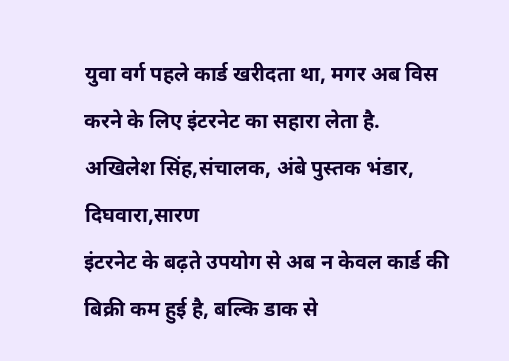युवा वर्ग पहले कार्ड खरीदता था, मगर अब विस करने के लिए इंटरनेट का सहारा लेता है.
अखिलेश सिंह,संचालक, अंबे पुस्तक भंडार, दिघवारा,सारण
इंटरनेट के बढ़ते उपयोग से अब न केवल कार्ड की बिक्री कम हुई है, बल्कि डाक से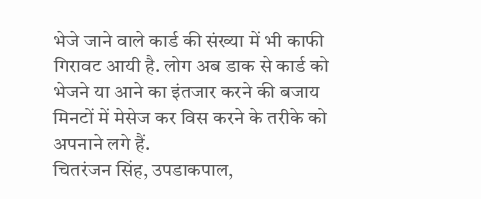भेजे जाने वाले कार्ड की संख्या में भी काफी गिरावट आयी है. लोग अब डाक से कार्ड को भेजने या आने का इंतजार करने की बजाय मिनटों में मेसेज कर विस करने के तरीके को अपनाने लगे हैं.
चितरंजन सिंह, उपडाकपाल,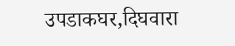उपडाकघर,दिघवारा